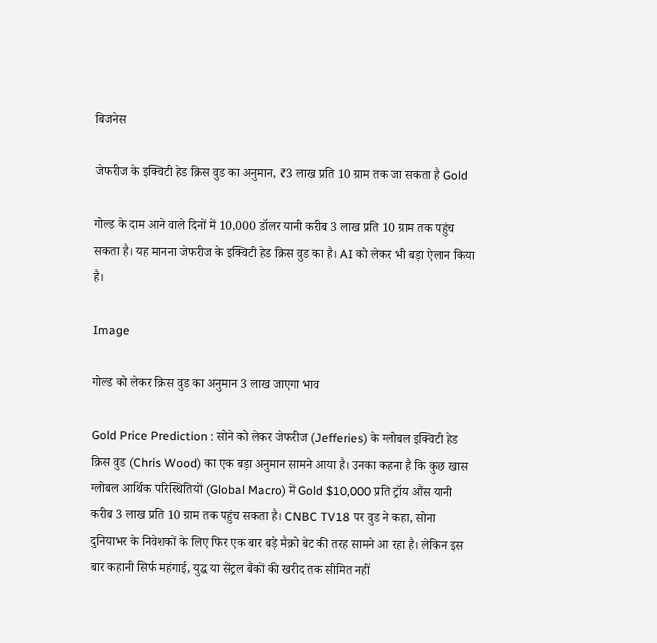बिजनेस

जेफरीज के इक्विटी हेड क्रिस वुड का अनुमान, ₹3 लाख प्रति 10 ग्राम तक जा सकता है Gold

गोल्ड के दाम आने वाले दिनों में 10,000 डॉलर यानी करीब 3 लाख प्रति 10 ग्राम तक पहुंच सकता है। यह मानना जेफरीज के इक्विटी हेड क्रिस वुड का है। AI को लेकर भी बड़ा ऐलान किया है।

Image

गोल्ड को लेकर क्रिस वुड का अनुमान 3 लाख जाएगा भाव

Gold Price Prediction : सोने को लेकर जेफरीज (Jefferies) के ग्लोबल इक्विटी हेड क्रिस वुड (Chris Wood) का एक बड़ा अनुमान सामने आया है। उनका कहना है कि कुछ खास ग्लोबल आर्थिक परिस्थितियों (Global Macro) में Gold $10,000 प्रति ट्रॉय औंस यानी करीब 3 लाख प्रति 10 ग्राम तक पहुंच सकता है। CNBC TV18 पर वुड ने कहा, सोना दुनियाभर के निवेशकों के लिए फिर एक बार बड़े मैक्रो बेट की तरह सामने आ रहा है। लेकिन इस बार कहानी सिर्फ महंगाई, युद्ध या सेंट्रल बैंकों की खरीद तक सीमित नहीं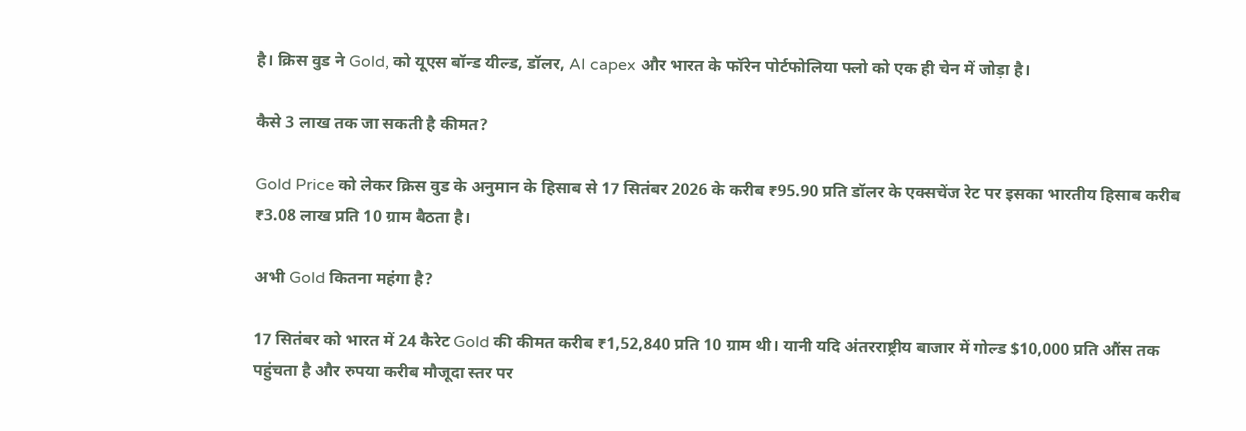है। क्रिस वुड ने Gold, को यूएस बॉन्ड यील्ड, डॉलर, AI capex और भारत के फॉरेन पोर्टफोलिया फ्लो को एक ही चेन में जोड़ा है।

कैसे 3 लाख तक जा सकती है कीमत?

Gold Price को लेकर क्रिस वुड के अनुमान के हिसाब से 17 सितंबर 2026 के करीब ₹95.90 प्रति डॉलर के एक्सचेंज रेट पर इसका भारतीय हिसाब करीब ₹3.08 लाख प्रति 10 ग्राम बैठता है।

अभी Gold कितना महंगा है?

17 सितंबर को भारत में 24 कैरेट Gold की कीमत करीब ₹1,52,840 प्रति 10 ग्राम थी। यानी यदि अंतरराष्ट्रीय बाजार में गोल्ड $10,000 प्रति औंस तक पहुंचता है और रुपया करीब मौजूदा स्तर पर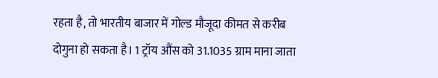रहता है, तो भारतीय बाजार में गोल्ड मौजूदा कीमत से करीब दोगुना हो सकता है। 1 ट्रॉय औंस को 31.1035 ग्राम माना जाता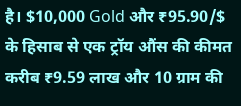है। $10,000 Gold और ₹95.90/$ के हिसाब से एक ट्रॉय औंस की कीमत करीब ₹9.59 लाख और 10 ग्राम की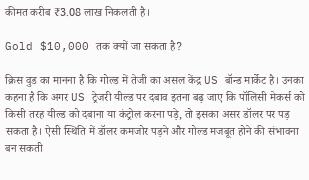कीमत करीब ₹3.08 लाख निकलती है।

Gold $10,000 तक क्यों जा सकता है?

क्रिस वुड का मानना है कि गोल्ड में तेजी का असल केंद्र US बॉन्ड मार्केट है। उनका कहना है कि अगर US ट्रेजरी यील्ड पर दबाव इतना बढ़ जाए कि पॉलिसी मेकर्स को किसी तरह यील्ड को दबाना या कंट्रोल करना पड़े, तो इसका असर डॉलर पर पड़ सकता है। ऐसी स्थिति में डॉलर कमजोर पड़ने और गोल्ड मजबूत होने की संभावना बन सकती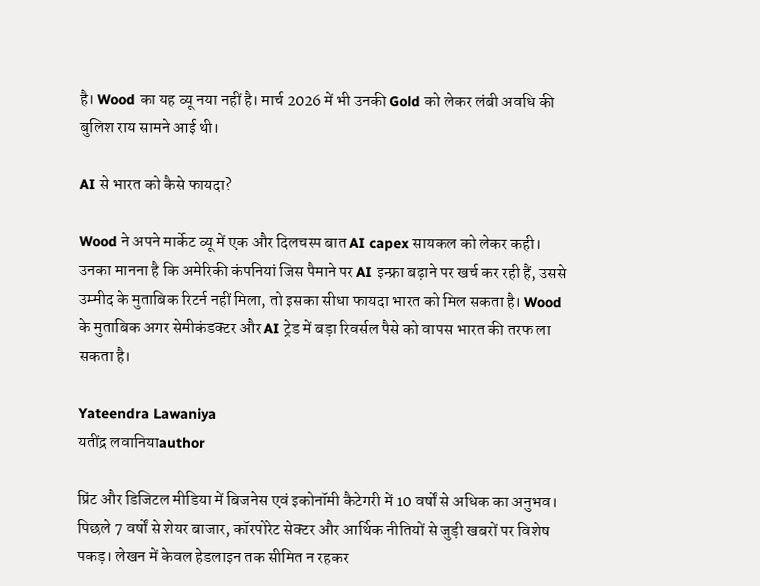है। Wood का यह व्यू नया नहीं है। मार्च 2026 में भी उनकी Gold को लेकर लंबी अवधि की बुलिश राय सामने आई थी।

AI से भारत को कैसे फायदा?

Wood ने अपने मार्केट व्यू में एक और दिलचस्प बात AI capex सायकल को लेकर कही। उनका मानना है कि अमेरिकी कंपनियां जिस पैमाने पर AI इन्फ्रा बढ़ाने पर खर्च कर रही हैं, उससे उम्मीद के मुताबिक रिटर्न नहीं मिला, तो इसका सीधा फायदा भारत को मिल सकता है। Wood के मुताबिक अगर सेमीकंडक्टर और AI ट्रेड में बड़ा रिवर्सल पैसे को वापस भारत की तरफ ला सकता है।

Yateendra Lawaniya
यतींद्र लवानियाauthor

प्रिंट और डिजिटल मीडिया में बिजनेस एवं इकोनॉमी कैटेगरी में 10 वर्षों से अधिक का अनुभव। पिछले 7 वर्षों से शेयर बाजार, कॉरपोरेट सेक्टर और आर्थिक नीतियों से जुड़ी खबरों पर विशेष पकड़। लेखन में केवल हेडलाइन तक सीमित न रहकर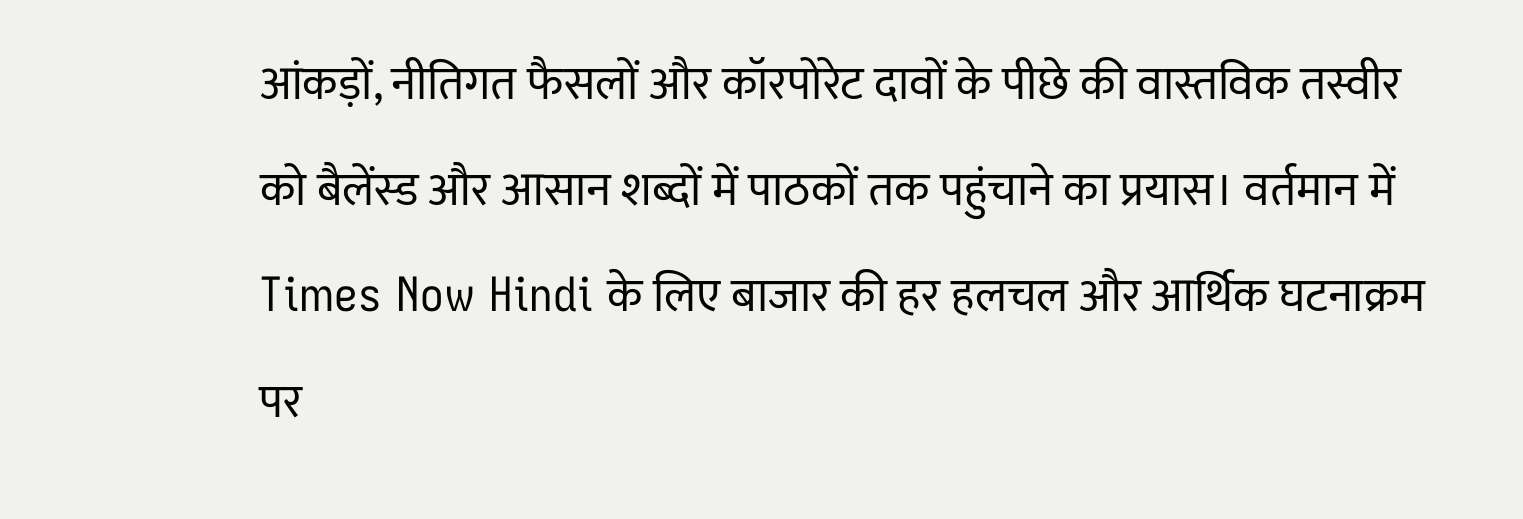आंकड़ों, नीतिगत फैसलों और कॉरपोरेट दावों के पीछे की वास्तविक तस्वीर को बैलेंस्ड और आसान शब्दों में पाठकों तक पहुंचाने का प्रयास। वर्तमान में Times Now Hindi के लिए बाजार की हर हलचल और आर्थिक घटनाक्रम पर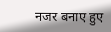नजर बनाए हुए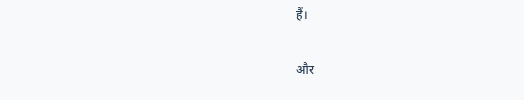हैं।

और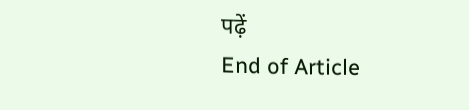पढ़ें
End of Article